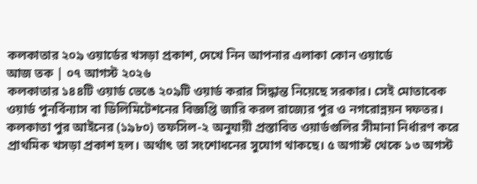কলকাতার ২০৯ ওয়ার্ডের খসড়া প্রকাশ, দেখে নিন আপনার এলাকা কোন ওয়ার্ডে
আজ তক | ০৭ আগস্ট ২০২৬
কলকাতার ১৪৪টি ওয়ার্ড ভেঙে ২০৯টি ওয়ার্ড করার সিদ্ধান্ত নিয়েছে সরকার। সেই মোতাবেক ওয়ার্ড পুনর্বিন্যাস বা ডিলিমিটেশনের বিজ্ঞপ্তি জারি করল রাজ্যের পুর ও নগরোন্নয়ন দফতর। কলকাতা পুর আইনের (১৯৮০) তফসিল-২ অনুযায়ী প্রস্তাবিত ওয়ার্ডগুলির সীমানা নির্ধারণ করে প্রাথমিক খসড়া প্রকাশ হল। অর্থাৎ তা সংশোধনের সুযোগ থাকছে। ৫ অগাস্ট থেকে ১৩ অগস্ট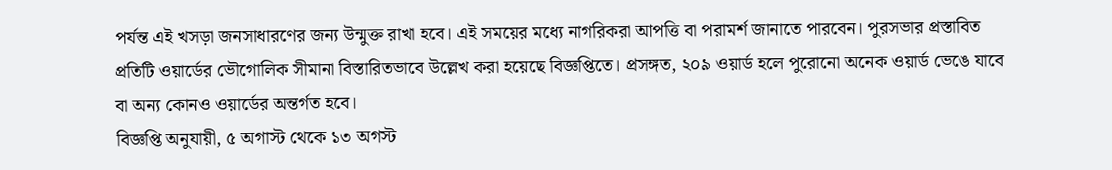পর্যন্ত এই খসড়া জনসাধারণের জন্য উন্মুক্ত রাখা হবে। এই সময়ের মধ্যে নাগরিকরা আপত্তি বা পরামর্শ জানাতে পারবেন। পুরসভার প্রস্তাবিত প্রতিটি ওয়ার্ডের ভৌগোলিক সীমানা বিস্তারিতভাবে উল্লেখ করা হয়েছে বিজ্ঞপ্তিতে। প্রসঙ্গত, ২০৯ ওয়ার্ড হলে পুরোনো অনেক ওয়ার্ড ভেঙে যাবে বা অন্য কোনও ওয়ার্ডের অন্তর্গত হবে।
বিজ্ঞপ্তি অনুযায়ী, ৫ অগাস্ট থেকে ১৩ অগস্ট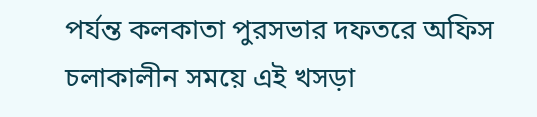পর্যন্ত কলকাতা পুরসভার দফতরে অফিস চলাকালীন সময়ে এই খসড়া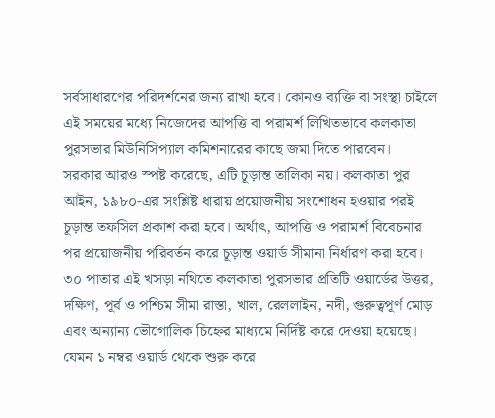সর্বসাধারণের পরিদর্শনের জন্য রাখা হবে। কোনও ব্যক্তি বা সংস্থা চাইলে এই সময়ের মধ্যে নিজেদের আপত্তি বা পরামর্শ লিখিতভাবে কলকাতা পুরসভার মিউনিসিপ্যাল কমিশনারের কাছে জমা দিতে পারবেন।
সরকার আরও স্পষ্ট করেছে, এটি চূড়ান্ত তালিকা নয়। কলকাতা পুর আইন, ১৯৮০-এর সংশ্লিষ্ট ধারায় প্রয়োজনীয় সংশোধন হওয়ার পরই চূড়ান্ত তফসিল প্রকাশ করা হবে। অর্থাৎ, আপত্তি ও পরামর্শ বিবেচনার পর প্রয়োজনীয় পরিবর্তন করে চূড়ান্ত ওয়ার্ড সীমানা নির্ধারণ করা হবে।
৩০ পাতার এই খসড়া নথিতে কলকাতা পুরসভার প্রতিটি ওয়ার্ডের উত্তর, দক্ষিণ, পূর্ব ও পশ্চিম সীমা রাস্তা, খাল, রেললাইন, নদী, গুরুত্বপূর্ণ মোড় এবং অন্যান্য ভৌগোলিক চিহ্নের মাধ্যমে নির্দিষ্ট করে দেওয়া হয়েছে। যেমন ১ নম্বর ওয়ার্ড থেকে শুরু করে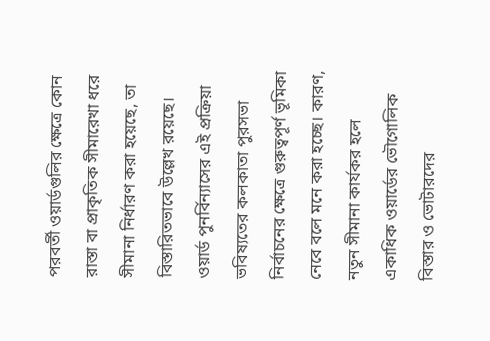পরবর্তী ওয়ার্ডগুলির ক্ষেত্রে কোন রাস্তা বা প্রাকৃতিক সীমারেখা ধরে সীমানা নির্ধারণ করা হয়েছে, তা বিস্তারিতভাবে উল্লেখ রয়েছে।
ওয়ার্ড পুনর্বিন্যাসের এই প্রক্রিয়া ভবিষ্যতের কলকাতা পুরসভা নির্বাচনের ক্ষেত্রে গুরুত্বপূর্ণ ভূমিকা নেবে বলে মনে করা হচ্ছে। কারণ, নতুন সীমানা কার্যকর হলে একাধিক ওয়ার্ডের ভৌগোলিক বিস্তার ও ভোটারদের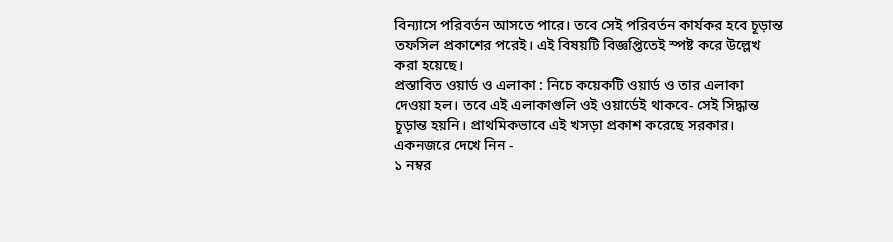বিন্যাসে পরিবর্তন আসতে পারে। তবে সেই পরিবর্তন কার্যকর হবে চূড়ান্ত তফসিল প্রকাশের পরেই। এই বিষয়টি বিজ্ঞপ্তিতেই স্পষ্ট করে উল্লেখ করা হয়েছে।
প্রস্তাবিত ওয়ার্ড ও এলাকা : নিচে কয়েকটি ওয়ার্ড ও তার এলাকা দেওয়া হল। তবে এই এলাকাগুলি ওই ওয়ার্ডেই থাকবে- সেই সিদ্ধান্ত চূড়ান্ত হয়নি। প্রাথমিকভাবে এই খসড়া প্রকাশ করেছে সরকার। একনজরে দেখে নিন -
১ নম্বর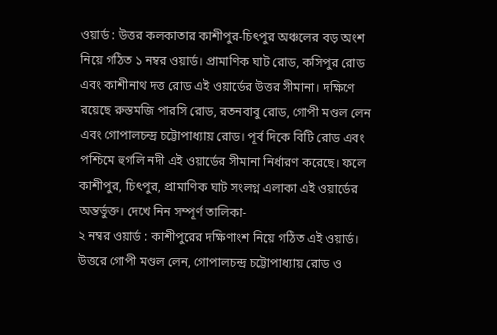ওয়ার্ড : উত্তর কলকাতার কাশীপুর-চিৎপুর অঞ্চলের বড় অংশ নিয়ে গঠিত ১ নম্বর ওয়ার্ড। প্রামাণিক ঘাট রোড, কসিপুর রোড এবং কাশীনাথ দত্ত রোড এই ওয়ার্ডের উত্তর সীমানা। দক্ষিণে রয়েছে রুস্তমজি পারসি রোড, রতনবাবু রোড, গোপী মণ্ডল লেন এবং গোপালচন্দ্র চট্টোপাধ্যায় রোড। পূর্ব দিকে বিটি রোড এবং পশ্চিমে হুগলি নদী এই ওয়ার্ডের সীমানা নির্ধারণ করেছে। ফলে কাশীপুর, চিৎপুর, প্রামাণিক ঘাট সংলগ্ন এলাকা এই ওয়ার্ডের অন্তর্ভুক্ত। দেখে নিন সম্পূর্ণ তালিকা-
২ নম্বর ওয়ার্ড : কাশীপুরের দক্ষিণাংশ নিয়ে গঠিত এই ওয়ার্ড। উত্তরে গোপী মণ্ডল লেন, গোপালচন্দ্র চট্টোপাধ্যায় রোড ও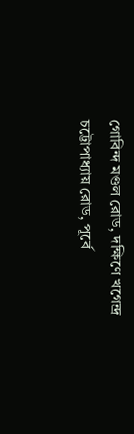গোবিন্দ মণ্ডল রোড, দক্ষিণে খগেন্দ্র চট্টোপাধ্যায় রোড, পূর্বে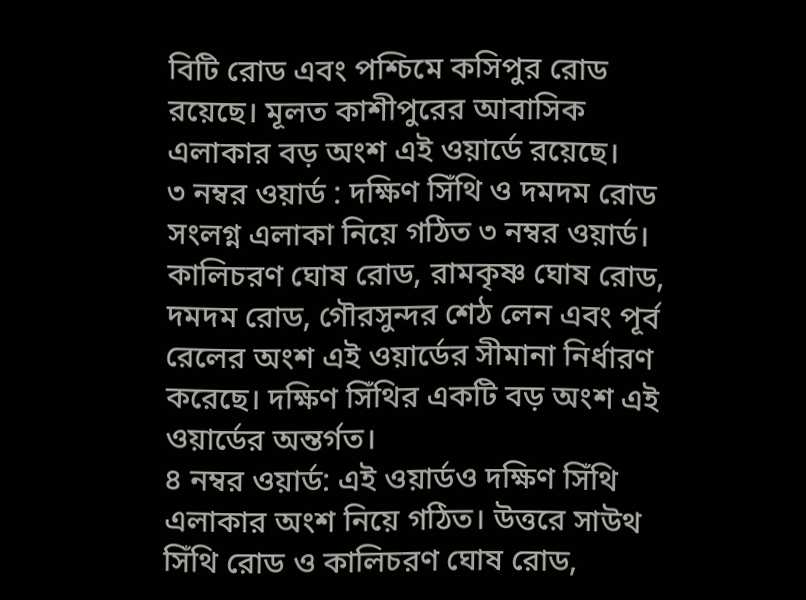বিটি রোড এবং পশ্চিমে কসিপুর রোড রয়েছে। মূলত কাশীপুরের আবাসিক এলাকার বড় অংশ এই ওয়ার্ডে রয়েছে।
৩ নম্বর ওয়ার্ড : দক্ষিণ সিঁথি ও দমদম রোড সংলগ্ন এলাকা নিয়ে গঠিত ৩ নম্বর ওয়ার্ড। কালিচরণ ঘোষ রোড, রামকৃষ্ণ ঘোষ রোড, দমদম রোড, গৌরসুন্দর শেঠ লেন এবং পূর্ব রেলের অংশ এই ওয়ার্ডের সীমানা নির্ধারণ করেছে। দক্ষিণ সিঁথির একটি বড় অংশ এই ওয়ার্ডের অন্তর্গত।
৪ নম্বর ওয়ার্ড: এই ওয়ার্ডও দক্ষিণ সিঁথি এলাকার অংশ নিয়ে গঠিত। উত্তরে সাউথ সিঁথি রোড ও কালিচরণ ঘোষ রোড,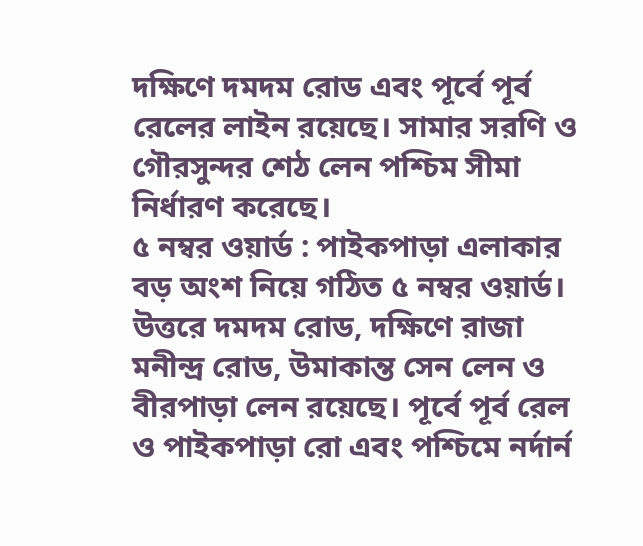দক্ষিণে দমদম রোড এবং পূর্বে পূর্ব রেলের লাইন রয়েছে। সামার সরণি ও গৌরসুন্দর শেঠ লেন পশ্চিম সীমা নির্ধারণ করেছে।
৫ নম্বর ওয়ার্ড : পাইকপাড়া এলাকার বড় অংশ নিয়ে গঠিত ৫ নম্বর ওয়ার্ড। উত্তরে দমদম রোড, দক্ষিণে রাজা মনীন্দ্র রোড, উমাকান্ত সেন লেন ও বীরপাড়া লেন রয়েছে। পূর্বে পূর্ব রেল ও পাইকপাড়া রো এবং পশ্চিমে নর্দার্ন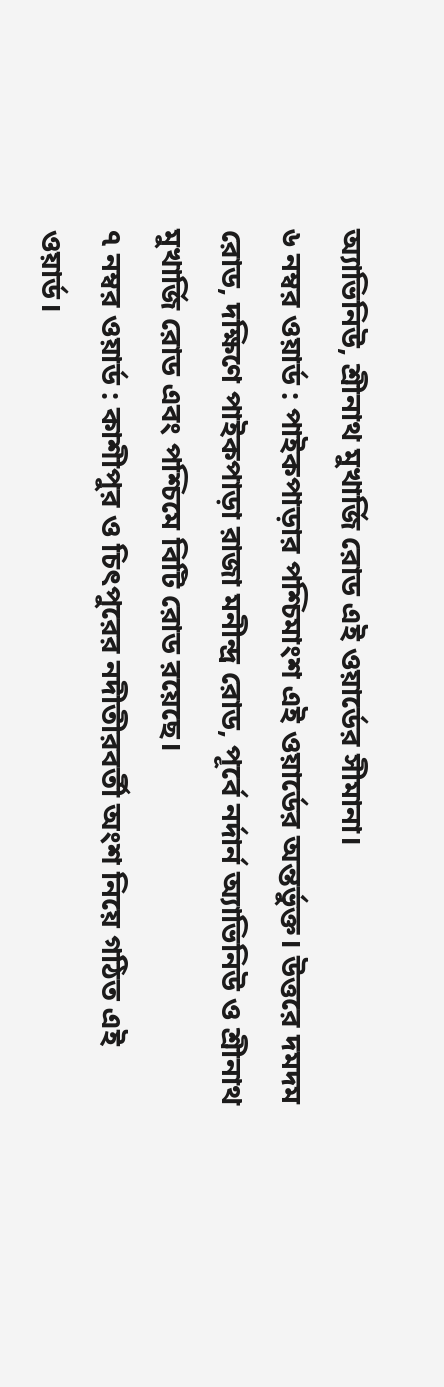অ্যাভিনিউ, শ্রীনাথ মুখার্জি রোড এই ওয়ার্ডের সীমানা।
৬ নম্বর ওয়ার্ড : পাইকপাড়ার পশ্চিমাংশ এই ওয়ার্ডের অন্তর্ভুক্ত। উত্তরে দমদম রোড, দক্ষিণে পাইকপাড়া রাজা মনীন্দ্র রোড, পূর্বে নর্দার্ন অ্যাভিনিউ ও শ্রীনাথ মুখার্জি রোড এবং পশ্চিমে বিটি রোড রয়েছে।
৭ নম্বর ওয়ার্ড : কাশীপুর ও চিৎপুরের নদীতীরবর্তী অংশ নিয়ে গঠিত এই ওয়ার্ড।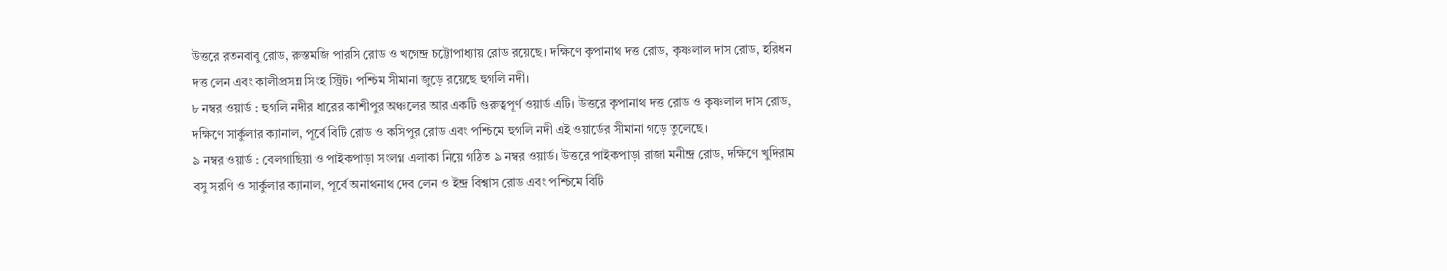উত্তরে রতনবাবু রোড, রুস্তমজি পারসি রোড ও খগেন্দ্র চট্টোপাধ্যায় রোড রয়েছে। দক্ষিণে কৃপানাথ দত্ত রোড, কৃষ্ণলাল দাস রোড, হরিধন দত্ত লেন এবং কালীপ্রসন্ন সিংহ স্ট্রিট। পশ্চিম সীমানা জুড়ে রয়েছে হুগলি নদী।
৮ নম্বর ওয়ার্ড : হুগলি নদীর ধারের কাশীপুর অঞ্চলের আর একটি গুরুত্বপূর্ণ ওয়ার্ড এটি। উত্তরে কৃপানাথ দত্ত রোড ও কৃষ্ণলাল দাস রোড, দক্ষিণে সার্কুলার ক্যানাল, পূর্বে বিটি রোড ও কসিপুর রোড এবং পশ্চিমে হুগলি নদী এই ওয়ার্ডের সীমানা গড়ে তুলেছে।
৯ নম্বর ওয়ার্ড : বেলগাছিয়া ও পাইকপাড়া সংলগ্ন এলাকা নিয়ে গঠিত ৯ নম্বর ওয়ার্ড। উত্তরে পাইকপাড়া রাজা মনীন্দ্র রোড, দক্ষিণে খুদিরাম বসু সরণি ও সার্কুলার ক্যানাল, পূর্বে অনাথনাথ দেব লেন ও ইন্দ্র বিশ্বাস রোড এবং পশ্চিমে বিটি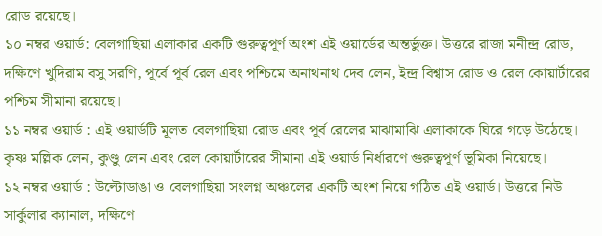রোড রয়েছে।
১০ নম্বর ওয়ার্ড: বেলগাছিয়া এলাকার একটি গুরুত্বপূর্ণ অংশ এই ওয়ার্ডের অন্তর্ভুক্ত। উত্তরে রাজা মনীন্দ্র রোড, দক্ষিণে খুদিরাম বসু সরণি, পূর্বে পূর্ব রেল এবং পশ্চিমে অনাথনাথ দেব লেন, ইন্দ্র বিশ্বাস রোড ও রেল কোয়ার্টারের পশ্চিম সীমানা রয়েছে।
১১ নম্বর ওয়ার্ড : এই ওয়ার্ডটি মূলত বেলগাছিয়া রোড এবং পূর্ব রেলের মাঝামাঝি এলাকাকে ঘিরে গড়ে উঠেছে। কৃষ্ণ মল্লিক লেন, কুণ্ডু লেন এবং রেল কোয়ার্টারের সীমানা এই ওয়ার্ড নির্ধারণে গুরুত্বপূর্ণ ভূমিকা নিয়েছে।
১২ নম্বর ওয়ার্ড : উল্টোডাঙা ও বেলগাছিয়া সংলগ্ন অঞ্চলের একটি অংশ নিয়ে গঠিত এই ওয়ার্ড। উত্তরে নিউ সার্কুলার ক্যানাল, দক্ষিণে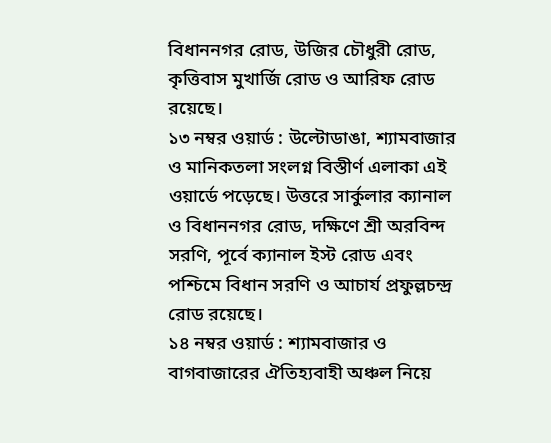বিধাননগর রোড, উজির চৌধুরী রোড, কৃত্তিবাস মুখার্জি রোড ও আরিফ রোড রয়েছে।
১৩ নম্বর ওয়ার্ড : উল্টোডাঙা, শ্যামবাজার ও মানিকতলা সংলগ্ন বিস্তীর্ণ এলাকা এই ওয়ার্ডে পড়েছে। উত্তরে সার্কুলার ক্যানাল ও বিধাননগর রোড, দক্ষিণে শ্রী অরবিন্দ সরণি, পূর্বে ক্যানাল ইস্ট রোড এবং পশ্চিমে বিধান সরণি ও আচার্য প্রফুল্লচন্দ্র রোড রয়েছে।
১৪ নম্বর ওয়ার্ড : শ্যামবাজার ও বাগবাজারের ঐতিহ্যবাহী অঞ্চল নিয়ে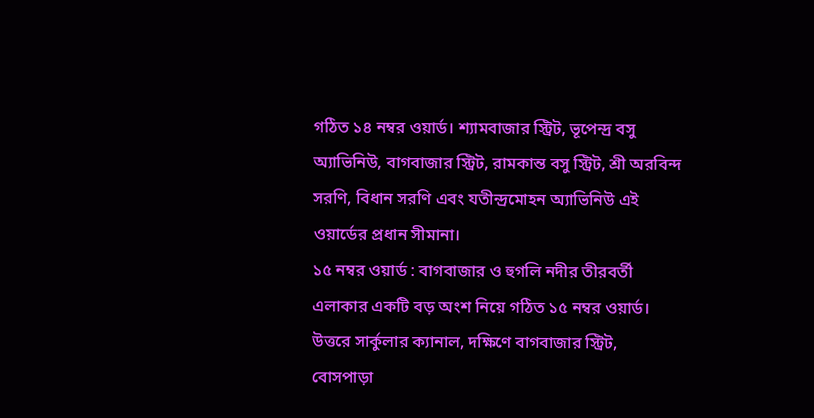গঠিত ১৪ নম্বর ওয়ার্ড। শ্যামবাজার স্ট্রিট, ভূপেন্দ্র বসু অ্যাভিনিউ, বাগবাজার স্ট্রিট, রামকান্ত বসু স্ট্রিট, শ্রী অরবিন্দ সরণি, বিধান সরণি এবং যতীন্দ্রমোহন অ্যাভিনিউ এই ওয়ার্ডের প্রধান সীমানা।
১৫ নম্বর ওয়ার্ড : বাগবাজার ও হুগলি নদীর তীরবর্তী এলাকার একটি বড় অংশ নিয়ে গঠিত ১৫ নম্বর ওয়ার্ড। উত্তরে সার্কুলার ক্যানাল, দক্ষিণে বাগবাজার স্ট্রিট, বোসপাড়া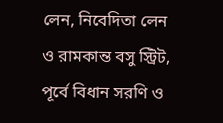লেন, নিবেদিতা লেন ও রামকান্ত বসু স্ট্রিট, পূর্বে বিধান সরণি ও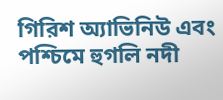গিরিশ অ্যাভিনিউ এবং পশ্চিমে হুগলি নদী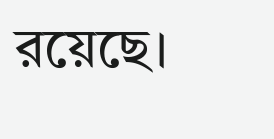রয়েছে।